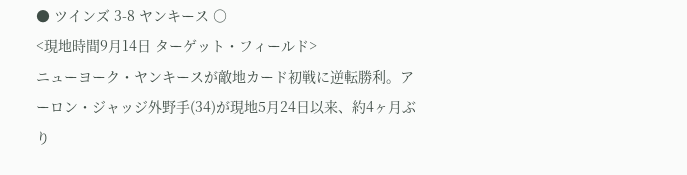● ツインズ 3-8 ヤンキース ○
<現地時間9月14日 ターゲット・フィールド>
ニューヨーク・ヤンキースが敵地カード初戦に逆転勝利。アーロン・ジャッジ外野手(34)が現地5月24日以来、約4ヶ月ぶり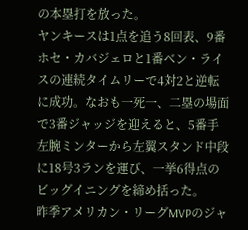の本塁打を放った。
ヤンキースは1点を追う8回表、9番ホセ・カバジェロと1番ベン・ライスの連続タイムリーで4対2と逆転に成功。なおも一死一、二塁の場面で3番ジャッジを迎えると、5番手左腕ミンターから左翼スタンド中段に18号3ランを運び、一挙6得点のビッグイニングを締め括った。
昨季アメリカン・リーグMVPのジャ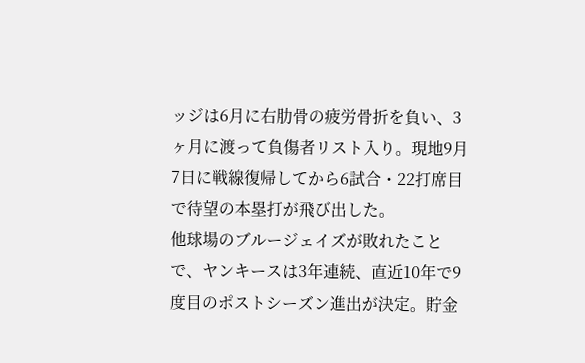ッジは6月に右肋骨の疲労骨折を負い、3ヶ月に渡って負傷者リスト入り。現地9月7日に戦線復帰してから6試合・22打席目で待望の本塁打が飛び出した。
他球場のブルージェイズが敗れたことで、ヤンキースは3年連続、直近10年で9度目のポストシーズン進出が決定。貯金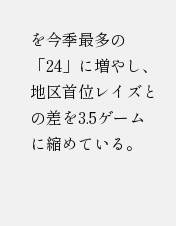を今季最多の「24」に増やし、地区首位レイズとの差を3.5ゲームに縮めている。